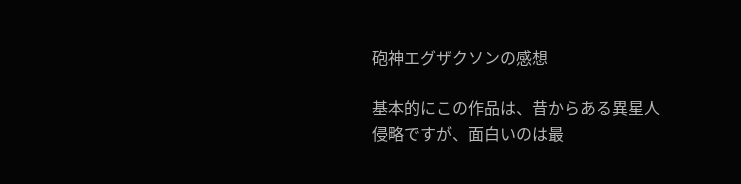砲神エグザクソンの感想

基本的にこの作品は、昔からある異星人侵略ですが、面白いのは最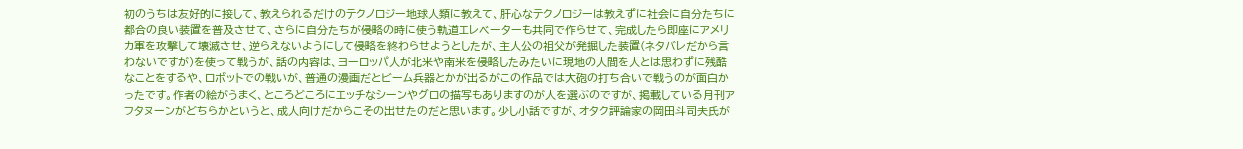初のうちは友好的に接して、教えられるだけのテクノロジー地球人類に教えて、肝心なテクノロジーは教えずに社会に自分たちに都合の良い装置を普及させて、さらに自分たちが侵略の時に使う軌道エレベーターも共同で作らせて、完成したら即座にアメリカ軍を攻撃して壊滅させ、逆らえないようにして侵略を終わらせようとしたが、主人公の祖父が発掘した装置(ネタバレだから言わないですが)を使って戦うが、話の内容は、ヨーロッパ人が北米や南米を侵略したみたいに現地の人間を人とは思わずに残酷なことをするや、ロボットでの戦いが、普通の漫画だとビーム兵器とかが出るがこの作品では大砲の打ち合いで戦うのが面白かったです。作者の絵がうまく、ところどころにエッチなシーンやグロの描写もありますのが人を選ぶのですが、掲載している月刊アフタヌーンがどちらかというと、成人向けだからこその出せたのだと思います。少し小話ですが、オタク評論家の岡田斗司夫氏が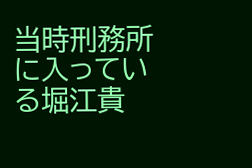当時刑務所に入っている堀江貴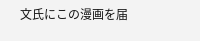文氏にこの漫画を届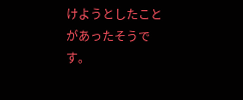けようとしたことがあったそうです。